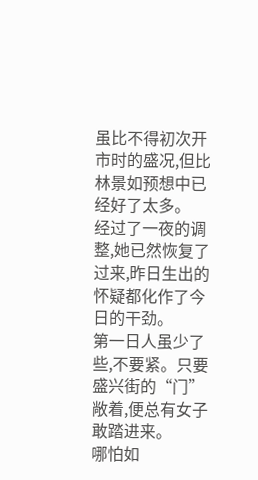虽比不得初次开市时的盛况,但比林景如预想中已经好了太多。
经过了一夜的调整,她已然恢复了过来,昨日生出的怀疑都化作了今日的干劲。
第一日人虽少了些,不要紧。只要盛兴街的“门”敞着,便总有女子敢踏进来。
哪怕如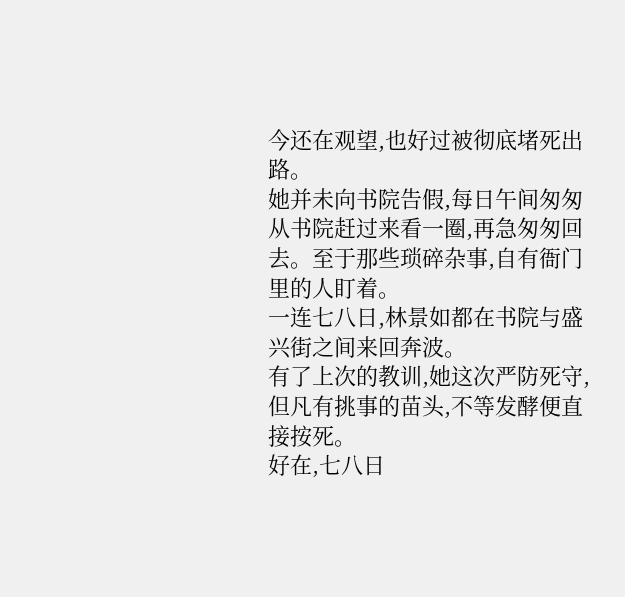今还在观望,也好过被彻底堵死出路。
她并未向书院告假,每日午间匆匆从书院赶过来看一圈,再急匆匆回去。至于那些琐碎杂事,自有衙门里的人盯着。
一连七八日,林景如都在书院与盛兴街之间来回奔波。
有了上次的教训,她这次严防死守,但凡有挑事的苗头,不等发酵便直接按死。
好在,七八日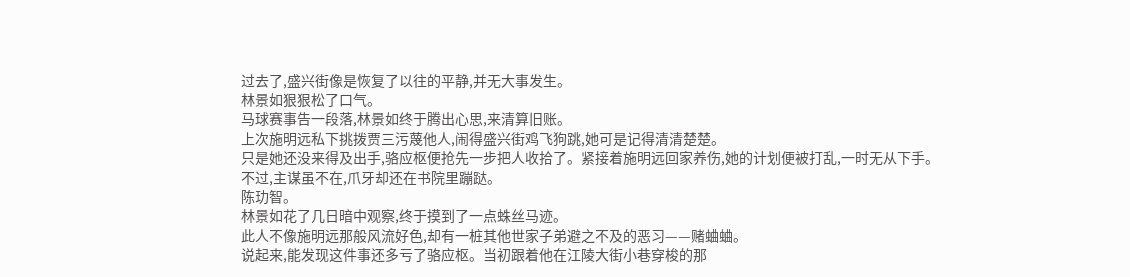过去了,盛兴街像是恢复了以往的平静,并无大事发生。
林景如狠狠松了口气。
马球赛事告一段落,林景如终于腾出心思,来清算旧账。
上次施明远私下挑拨贾三污蔑他人,闹得盛兴街鸡飞狗跳,她可是记得清清楚楚。
只是她还没来得及出手,骆应枢便抢先一步把人收拾了。紧接着施明远回家养伤,她的计划便被打乱,一时无从下手。
不过,主谋虽不在,爪牙却还在书院里蹦跶。
陈玏智。
林景如花了几日暗中观察,终于摸到了一点蛛丝马迹。
此人不像施明远那般风流好色,却有一桩其他世家子弟避之不及的恶习——赌蛐蛐。
说起来,能发现这件事还多亏了骆应枢。当初跟着他在江陵大街小巷穿梭的那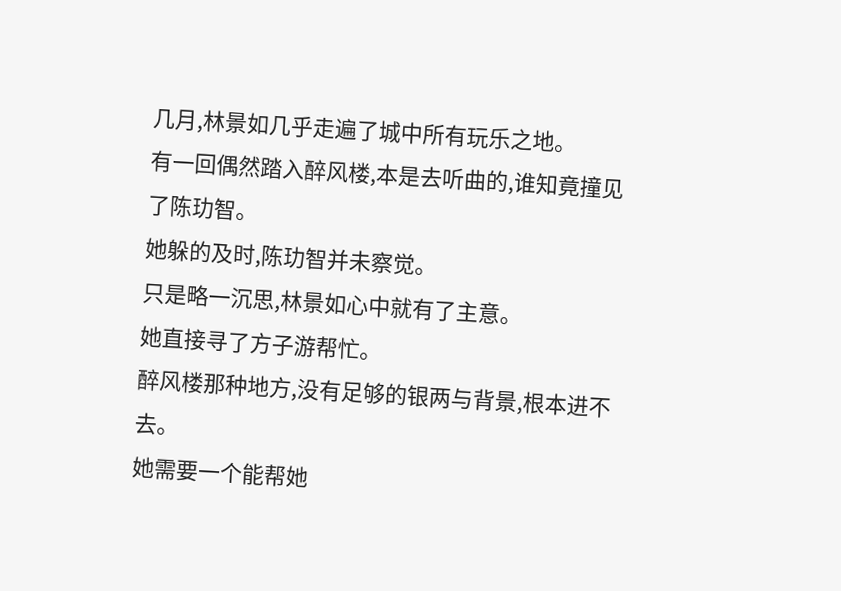几月,林景如几乎走遍了城中所有玩乐之地。
有一回偶然踏入醉风楼,本是去听曲的,谁知竟撞见了陈玏智。
她躲的及时,陈玏智并未察觉。
只是略一沉思,林景如心中就有了主意。
她直接寻了方子游帮忙。
醉风楼那种地方,没有足够的银两与背景,根本进不去。
她需要一个能帮她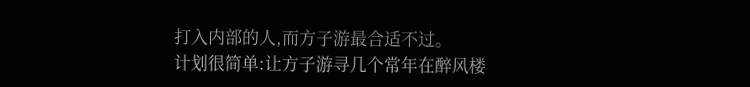打入内部的人,而方子游最合适不过。
计划很简单:让方子游寻几个常年在醉风楼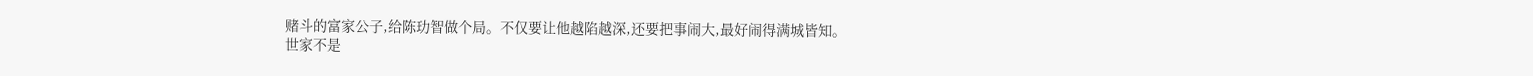赌斗的富家公子,给陈玏智做个局。不仅要让他越陷越深,还要把事闹大,最好闹得满城皆知。
世家不是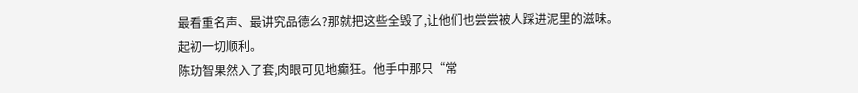最看重名声、最讲究品德么?那就把这些全毁了,让他们也尝尝被人踩进泥里的滋味。
起初一切顺利。
陈玏智果然入了套,肉眼可见地癫狂。他手中那只“常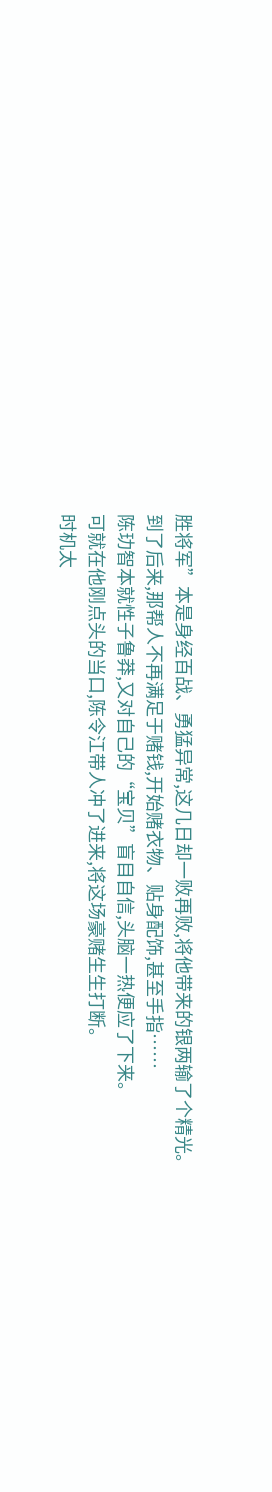胜将军”本是身经百战、勇猛异常,这几日却一败再败,将他带来的银两输了个精光。
到了后来,那帮人不再满足于赌钱,开始赌衣物、贴身配饰,甚至手指……
陈玏智本就性子鲁莽,又对自己的“宝贝”盲目自信,头脑一热便应了下来。
可就在他刚点头的当口,陈令江带人冲了进来,将这场豪赌生生打断。
时机太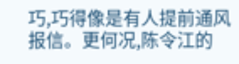巧,巧得像是有人提前通风报信。更何况,陈令江的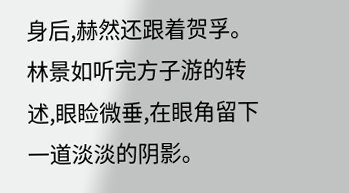身后,赫然还跟着贺孚。
林景如听完方子游的转述,眼睑微垂,在眼角留下一道淡淡的阴影。